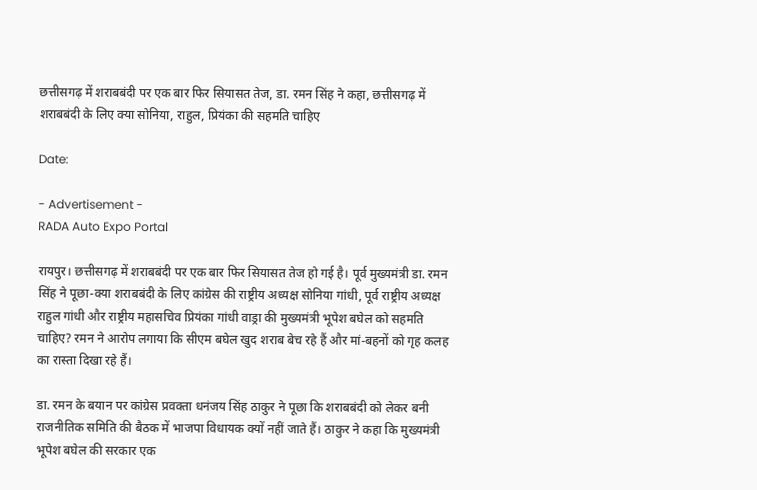छत्तीसगढ़ में शराबबंदी पर एक बार फिर सियासत तेज, डा. रमन सिंह ने कहा, छत्तीसगढ़ में शराबबंदी के लिए क्या सोनिया, राहुल, प्रियंका की सहमति चाहिए

Date:

- Advertisement -
RADA Auto Expo Portal

रायपुर। छत्तीसगढ़ में शराबबंदी पर एक बार फिर सियासत तेज हो गई है। पूर्व मुख्यमंत्री डा. रमन सिंह ने पूछा-क्या शराबबंदी के लिए कांग्रेस की राष्ट्रीय अध्यक्ष सोनिया गांधी, पूर्व राष्ट्रीय अध्यक्ष राहुल गांधी और राष्ट्रीय महासचिव प्रियंका गांधी वाड्रा की मुख्यमंत्री भूपेश बघेल को सहमति चाहिए? रमन ने आरोप लगाया कि सीएम बघेल खुद शराब बेच रहे हैं और मां-बहनों को गृह कलह का रास्ता दिखा रहे हैं।

डा. रमन के बयान पर कांग्रेस प्रवक्ता धनंजय सिंह ठाकुर ने पूछा कि शराबबंदी को लेकर बनी राजनीतिक समिति की बैठक में भाजपा विधायक क्यों नहीं जाते हैं। ठाकुर ने कहा कि मुख्यमंत्री भूपेश बघेल की सरकार एक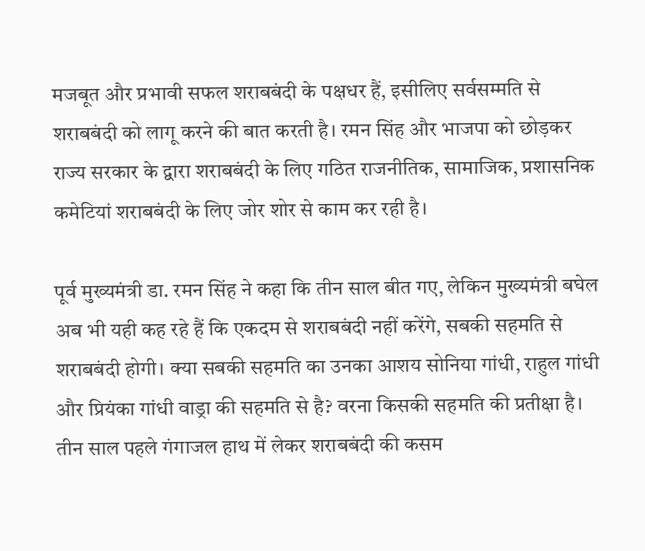मजबूत और प्रभावी सफल शराबबंदी के पक्षधर हैं, इसीलिए सर्वसम्मति से शराबबंदी को लागू करने की बात करती है। रमन सिंह और भाजपा को छोड़कर राज्य सरकार के द्वारा शराबबंदी के लिए गठित राजनीतिक, सामाजिक, प्रशासनिक कमेटियां शराबबंदी के लिए जोर शोर से काम कर रही है।

पूर्व मुख्यमंत्री डा. रमन सिंह ने कहा कि तीन साल बीत गए, लेकिन मुख्यमंत्री बघेल अब भी यही कह रहे हैं कि एकदम से शराबबंदी नहीं करेंगे, सबकी सहमति से शराबबंदी होगी। क्या सबकी सहमति का उनका आशय सोनिया गांधी, राहुल गांधी और प्रियंका गांधी वाड्रा की सहमति से है? वरना किसकी सहमति की प्रतीक्षा है। तीन साल पहले गंगाजल हाथ में लेकर शराबबंदी की कसम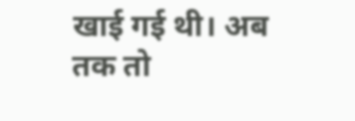खाई गई थी। अब तक तो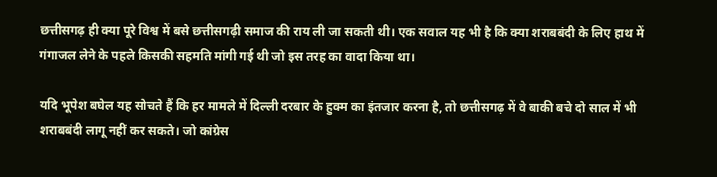छत्तीसगढ़ ही क्या पूरे विश्व में बसे छत्तीसगढ़ी समाज की राय ली जा सकती थी। एक सवाल यह भी है कि क्या शराबबंदी के लिए हाथ में गंगाजल लेने के पहले किसकी सहमति मांगी गई थी जो इस तरह का वादा किया था।

यदि भूपेश बघेल यह सोचते हैं कि हर मामले में दिल्ली दरबार के हुक्म का इंतजार करना है, तो छत्तीसगढ़ में वे बाकी बचे दो साल में भी शराबबंदी लागू नहीं कर सकते। जो कांग्रेस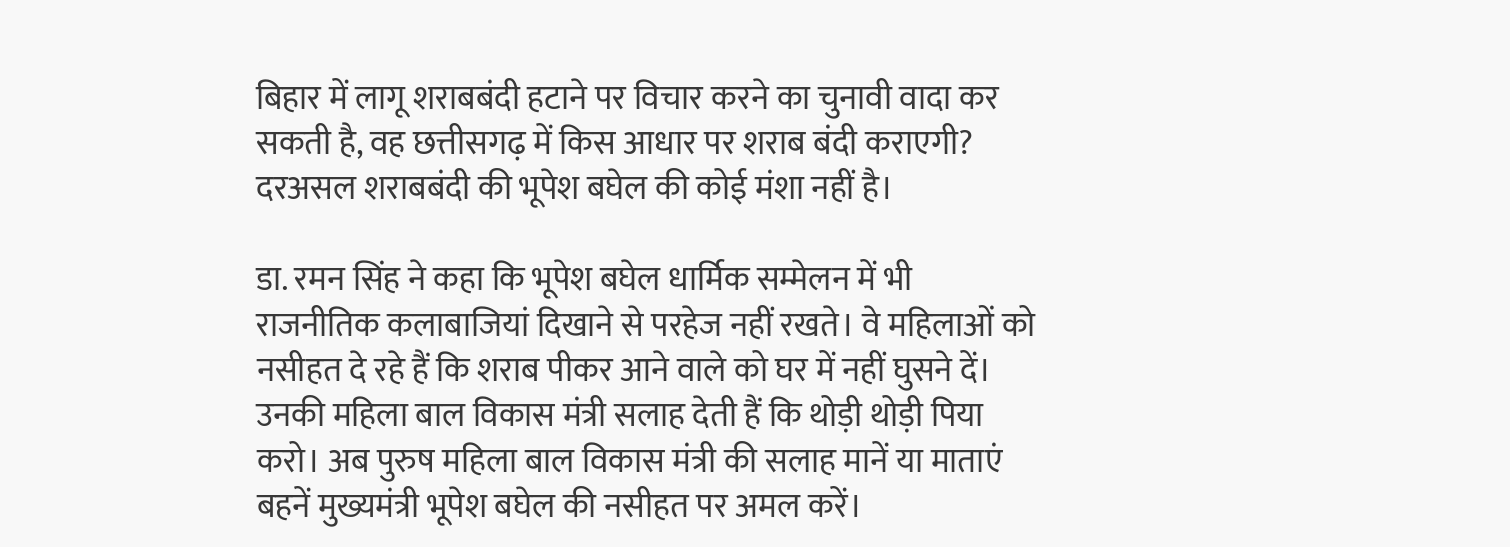बिहार में लागू शराबबंदी हटाने पर विचार करने का चुनावी वादा कर सकती है, वह छत्तीसगढ़ में किस आधार पर शराब बंदी कराएगी? दरअसल शराबबंदी की भूपेश बघेल की कोई मंशा नहीं है।

डा. रमन सिंह ने कहा कि भूपेश बघेल धार्मिक सम्मेलन में भी राजनीतिक कलाबाजियां दिखाने से परहेज नहीं रखते। वे महिलाओं को नसीहत दे रहे हैं कि शराब पीकर आने वाले को घर में नहीं घुसने दें। उनकी महिला बाल विकास मंत्री सलाह देती हैं कि थोड़ी थोड़ी पिया करो। अब पुरुष महिला बाल विकास मंत्री की सलाह मानें या माताएं बहनें मुख्यमंत्री भूपेश बघेल की नसीहत पर अमल करें।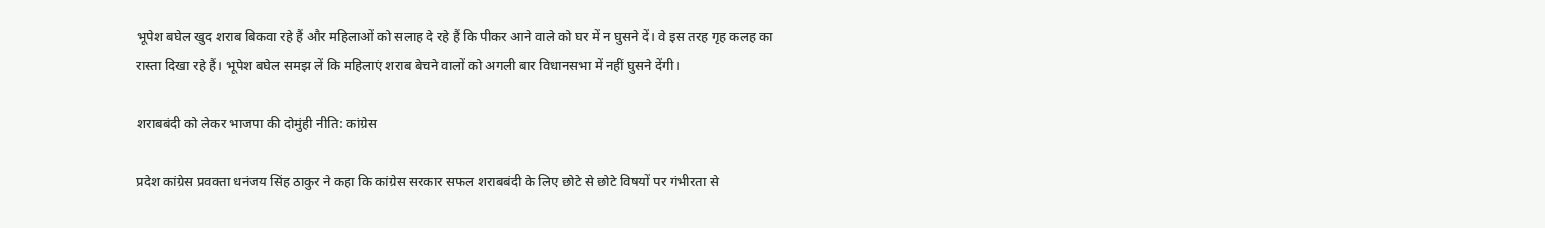भूपेश बघेल खुद शराब बिकवा रहे हैं और महिलाओं को सलाह दे रहे हैं कि पीकर आने वाले को घर में न घुसने दें। वे इस तरह गृह कलह का रास्ता दिखा रहे हैं। भूपेश बघेल समझ लें कि महिलाएं शराब बेचने वालों को अगली बार विधानसभा में नहीं घुसने देंगी।

शराबबंदी को लेकर भाजपा की दोमुंही नीति: कांग्रेस

प्रदेश कांग्रेस प्रवक्ता धनंजय सिंह ठाकुर ने कहा कि कांग्रेस सरकार सफल शराबबंदी के लिए छोटे से छोटे विषयों पर गंभीरता से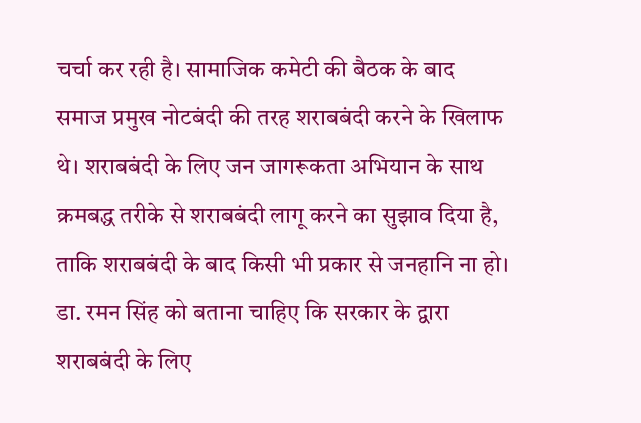चर्चा कर रही है। सामाजिक कमेटी की बैठक के बाद समाज प्रमुख नोटबंदी की तरह शराबबंदी करने के खिलाफ थे। शराबबंदी के लिए जन जागरूकता अभियान के साथ क्रमबद्ध तरीके से शराबबंदी लागू करने का सुझाव दिया है, ताकि शराबबंदी के बाद किसी भी प्रकार से जनहानि ना हो। डा. रमन सिंह को बताना चाहिए कि सरकार के द्वारा शराबबंदी के लिए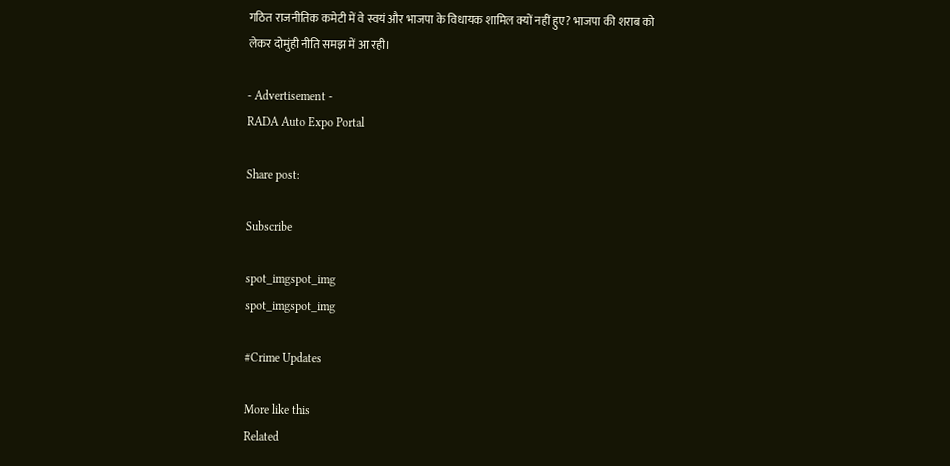गठित राजनीतिक कमेटी में वे स्वयं और भाजपा के विधायक शामिल क्यों नहीं हुए? भाजपा की शराब को लेकर दोमुंही नीति समझ में आ रही।

- Advertisement -
RADA Auto Expo Portal

Share post:

Subscribe

spot_imgspot_img
spot_imgspot_img

#Crime Updates

More like this
Related